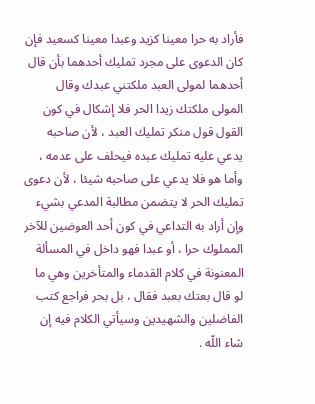فأراد به حرا معينا كزيد وعبدا معينا كسعيد فإن كان الدعوى على مجرد تمليك أحدهما بأن قال أحدهما لمولى العبد ملكتني عبدك وقال المولى ملكتك زيدا الحر فلا إشكال في كون القول قول منكر تمليك العبد ، لأن صاحبه يدعي عليه تمليك عبده فيحلف على عدمه ، وأما هو فلا يدعي على صاحبه شيئا ، لأن دعوى تمليك الحر لا يتضمن مطالبة المدعي بشيء وإن أراد به التداعي في كون أحد العوضين للآخر المملوك حرا ، أو عبدا فهو داخل في المسألة المعنونة في كلام القدماء والمتأخرين وهي ما لو قال بعتك بعبد فقال ، بل بحر فراجع كتب الفاضلين والشهيدين وسيأتي الكلام فيه إن شاء اللّه .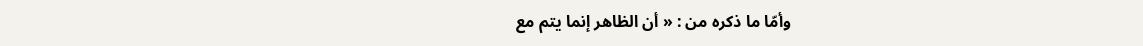وأمّا ما ذكره من : « أن الظاهر إنما يتم مع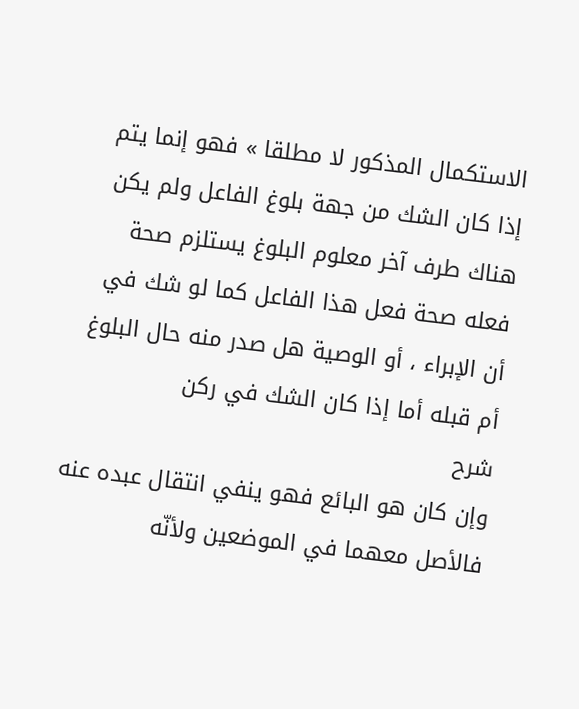الاستكمال المذكور لا مطلقا » فهو إنما يتم إذا كان الشك من جهة بلوغ الفاعل ولم يكن هناك طرف آخر معلوم البلوغ يستلزم صحة فعله صحة فعل هذا الفاعل كما لو شك في أن الإبراء ، أو الوصية هل صدر منه حال البلوغ أم قبله أما إذا كان الشك في ركن
شرح
وإن كان هو البائع فهو ينفي انتقال عبده عنه فالأصل معهما في الموضعين ولأنّه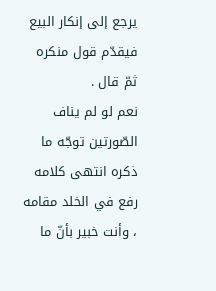يرجع إلى إنكار البيع فيقدّم قول منكره ثمّ قال .
نعم لو لم يناف الصّورتين توجّه ما ذكره انتهى كلامه رفع في الخلد مقامه ، وأنت خبير بأنّ ما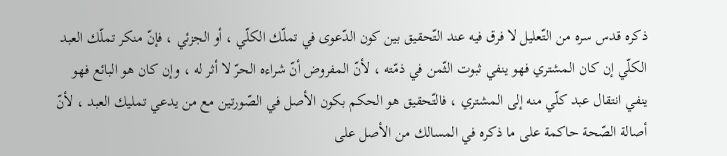ذكره قدس سره من التّعليل لا فرق فيه عند التّحقيق بين كون الدّعوى في تملّك الكلّي ، أو الجزئي ، فإنّ منكر تملّك العبد الكلّي إن كان المشتري فهو ينفي ثبوت الثّمن في ذمّته ، لأنّ المفروض أنّ شراءه الحرّ لا أثر له ، وإن كان هو البائع فهو ينفي انتقال عبد كلّي منه إلى المشتري ، فالتّحقيق هو الحكم بكون الأصل في الصّورتين مع من يدعي تمليك العبد ، لأنّ أصالة الصّحة حاكمة على ما ذكره في المسالك من الأصل على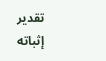تقدير إثباته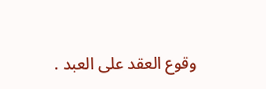وقوع العقد على العبد .